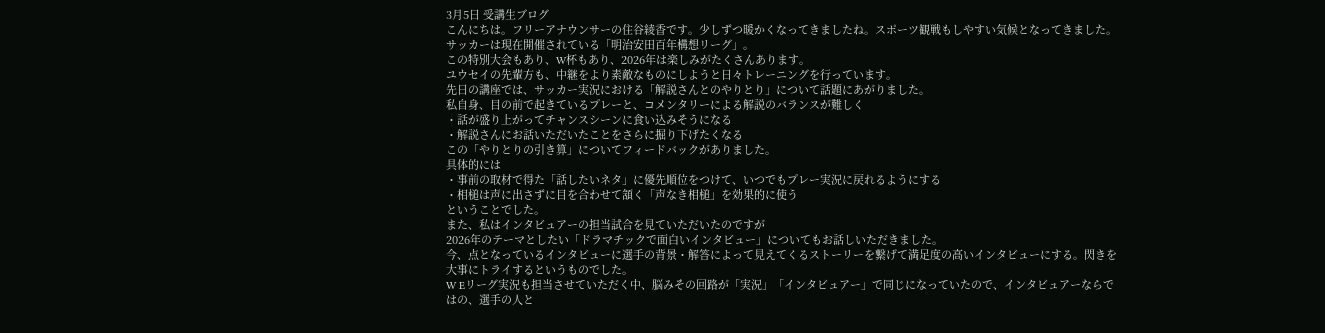3月5日 受講生ブログ
こんにちは。フリーアナウンサーの住谷綾香です。少しずつ暖かくなってきましたね。スポーツ観戦もしやすい気候となってきました。
サッカーは現在開催されている「明治安田百年構想リーグ」。
この特別大会もあり、W杯もあり、2026年は楽しみがたくさんあります。
ユウセイの先輩方も、中継をより素敵なものにしようと日々トレーニングを行っています。
先日の講座では、サッカー実況における「解説さんとのやりとり」について話題にあがりました。
私自身、目の前で起きているプレーと、コメンタリーによる解説のバランスが難しく
・話が盛り上がってチャンスシーンに食い込みそうになる
・解説さんにお話いただいたことをさらに掘り下げたくなる
この「やりとりの引き算」についてフィードバックがありました。
具体的には
・事前の取材で得た「話したいネタ」に優先順位をつけて、いつでもプレー実況に戻れるようにする
・相槌は声に出さずに目を合わせて頷く「声なき相槌」を効果的に使う
ということでした。
また、私はインタビュアーの担当試合を見ていただいたのですが
2026年のテーマとしたい「ドラマチックで面白いインタビュー」についてもお話しいただきました。
今、点となっているインタビューに選手の背景・解答によって見えてくるストーリーを繋げて満足度の高いインタビューにする。閃きを大事にトライするというものでした。
W Eリーグ実況も担当させていただく中、脳みその回路が「実況」「インタビュアー」で同じになっていたので、インタビュアーならではの、選手の人と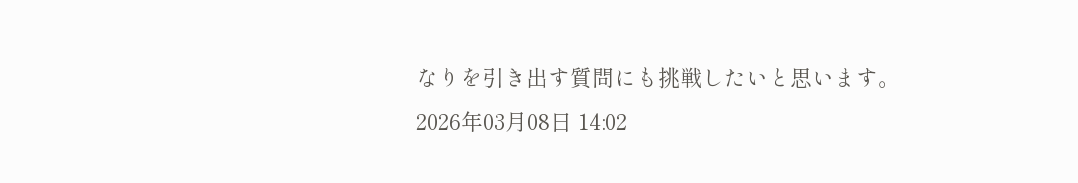なりを引き出す質問にも挑戦したいと思います。
2026年03月08日 14:02